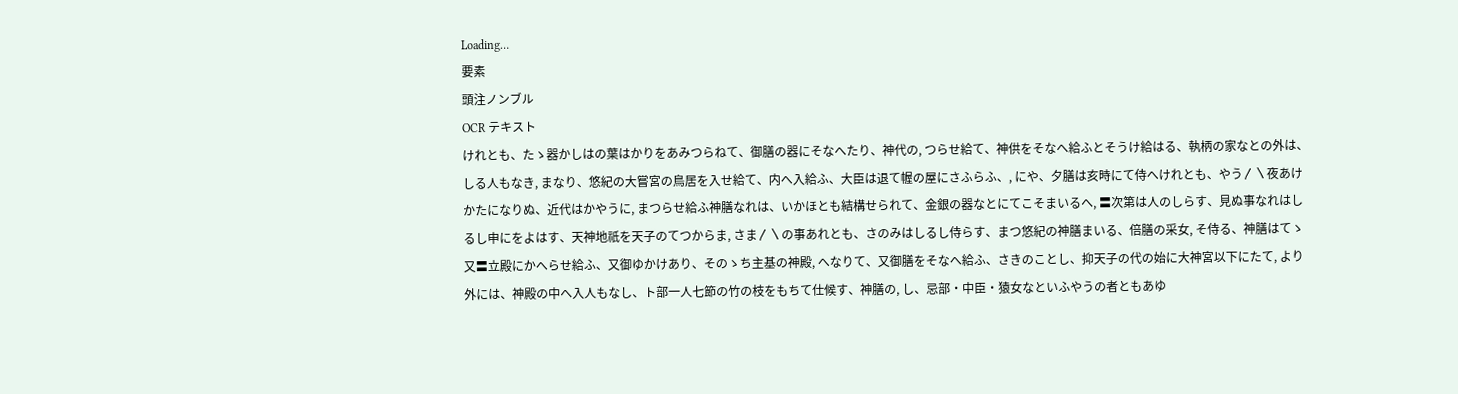Loading…
要素
頭注ノンブル
OCR テキスト
けれとも、たゝ器かしはの葉はかりをあみつらねて、御膳の器にそなへたり、神代の, つらせ給て、神供をそなへ給ふとそうけ給はる、執柄の家なとの外は、しる人もなき, まなり、悠紀の大嘗宮の鳥居を入せ給て、内へ入給ふ、大臣は退て幄の屋にさふらふ、, にや、夕膳は亥時にて侍へけれとも、やう〳〵夜あけかたになりぬ、近代はかやうに, まつらせ給ふ神膳なれは、いかほとも結構せられて、金銀の器なとにてこそまいるへ, 〓次第は人のしらす、見ぬ事なれはしるし申にをよはす、天神地祇を天子のてつからま, さま〳〵の事あれとも、さのみはしるし侍らす、まつ悠紀の神膳まいる、倍膳の采女, そ侍る、神膳はてゝ又〓立殿にかへらせ給ふ、又御ゆかけあり、そのゝち主基の神殿, へなりて、又御膳をそなへ給ふ、さきのことし、抑天子の代の始に大神宮以下にたて, より外には、神殿の中へ入人もなし、ト部一人七節の竹の枝をもちて仕候す、神膳の, し、忌部・中臣・猿女なといふやうの者ともあゆ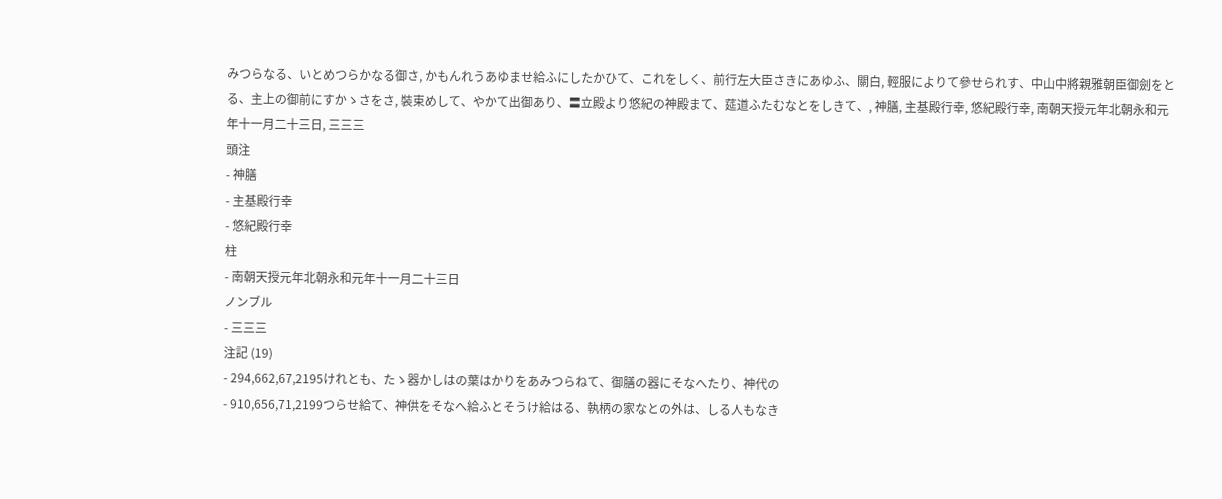みつらなる、いとめつらかなる御さ, かもんれうあゆませ給ふにしたかひて、これをしく、前行左大臣さきにあゆふ、關白, 輕服によりて參せられす、中山中將親雅朝臣御劍をとる、主上の御前にすかゝさをさ, 裝束めして、やかて出御あり、〓立殿より悠紀の神殿まて、莚道ふたむなとをしきて、, 神膳, 主基殿行幸, 悠紀殿行幸, 南朝天授元年北朝永和元年十一月二十三日, 三三三
頭注
- 神膳
- 主基殿行幸
- 悠紀殿行幸
柱
- 南朝天授元年北朝永和元年十一月二十三日
ノンブル
- 三三三
注記 (19)
- 294,662,67,2195けれとも、たゝ器かしはの葉はかりをあみつらねて、御膳の器にそなへたり、神代の
- 910,656,71,2199つらせ給て、神供をそなへ給ふとそうけ給はる、執柄の家なとの外は、しる人もなき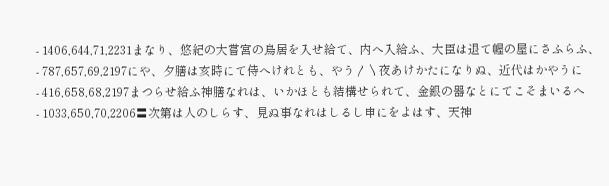- 1406,644,71,2231まなり、悠紀の大嘗宮の鳥居を入せ給て、内へ入給ふ、大臣は退て幄の屋にさふらふ、
- 787,657,69,2197にや、夕膳は亥時にて侍へけれとも、やう〳〵夜あけかたになりぬ、近代はかやうに
- 416,658,68,2197まつらせ給ふ神膳なれは、いかほとも結構せられて、金銀の器なとにてこそまいるへ
- 1033,650,70,2206〓次第は人のしらす、見ぬ事なれはしるし申にをよはす、天神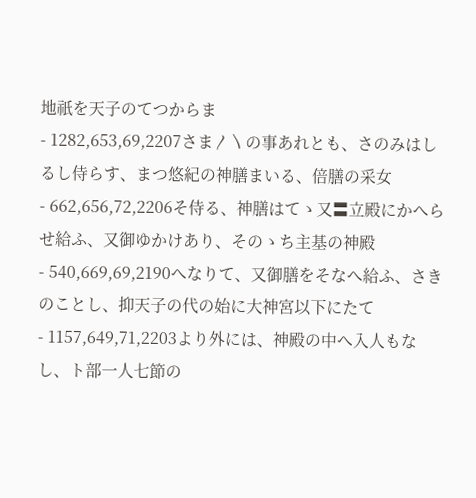地祇を天子のてつからま
- 1282,653,69,2207さま〳〵の事あれとも、さのみはしるし侍らす、まつ悠紀の神膳まいる、倍膳の采女
- 662,656,72,2206そ侍る、神膳はてゝ又〓立殿にかへらせ給ふ、又御ゆかけあり、そのゝち主基の神殿
- 540,669,69,2190へなりて、又御膳をそなへ給ふ、さきのことし、抑天子の代の始に大神宮以下にたて
- 1157,649,71,2203より外には、神殿の中へ入人もなし、ト部一人七節の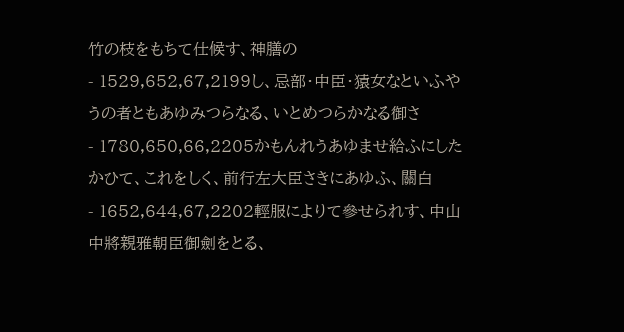竹の枝をもちて仕候す、神膳の
- 1529,652,67,2199し、忌部・中臣・猿女なといふやうの者ともあゆみつらなる、いとめつらかなる御さ
- 1780,650,66,2205かもんれうあゆませ給ふにしたかひて、これをしく、前行左大臣さきにあゆふ、關白
- 1652,644,67,2202輕服によりて參せられす、中山中將親雅朝臣御劍をとる、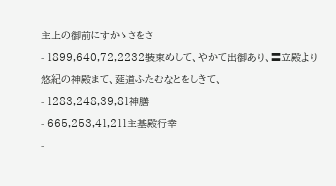主上の御前にすかゝさをさ
- 1899,640,72,2232裝束めして、やかて出御あり、〓立殿より悠紀の神殿まて、莚道ふたむなとをしきて、
- 1283,248,39,81神膳
- 665,253,41,211主基殿行幸
-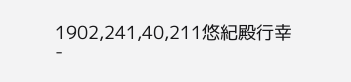1902,241,40,211悠紀殿行幸
-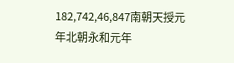182,742,46,847南朝天授元年北朝永和元年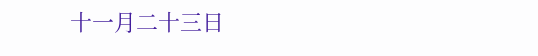十一月二十三日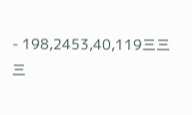- 198,2453,40,119三三三